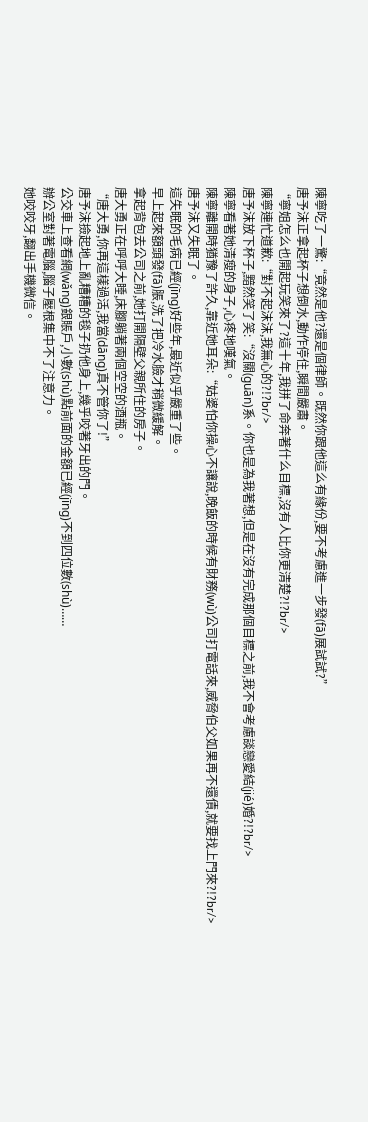陳寧吃了一驚:“竟然是他?還是個律師。既然你跟他這么有緣份,要不考慮進一步發(fā)展試試?”
唐予沫正拿起杯子想倒水,動作停住,瞬間嚴肅。
“寧姐怎么也開起玩笑來了?這十年,我拼了命奔著什么目標,沒有人比你更清楚?!?br/>
陳寧連忙道歉:“對不起沫沫,我無心的?!?br/>
唐予沫放下杯子,黯然笑了笑:“沒關(guān)系。你也是為我著想,但是在沒有完成那個目標之前,我不會考慮談戀愛結(jié)婚?!?br/>
陳寧看著她清瘦的身子,心疼地嘆氣。
陳寧離開時猶豫了許久,靠近她耳朵:“姑婆怕你操心不讓說,晚飯的時候有財務(wù)公司打電話來,威脅伯父如果再不還債,就要找上門來?!?br/>
唐予沫又失眠了。
這失眠的毛病已經(jīng)好些年,最近似乎嚴重了些。
早上起來額頭發(fā)脹,洗了把冷水臉才稍微緩解。
拿起背包去公司之前,她打開隔壁父親所住的房子。
唐大勇正在呼呼大睡,床腳躺著兩個空空的酒瓶。
“唐大勇,你再這樣過活,我當(dāng)真不管你了!”
唐予沫撿起地上亂糟糟的毯子扔他身上,幾乎咬著牙出的門。
公交車上查看網(wǎng)銀賬戶,小數(shù)點前面的金額已經(jīng)不到四位數(shù)……
辦公室對著電腦,腦子壓根集中不了注意力。
她咬咬牙,翻出手機微信。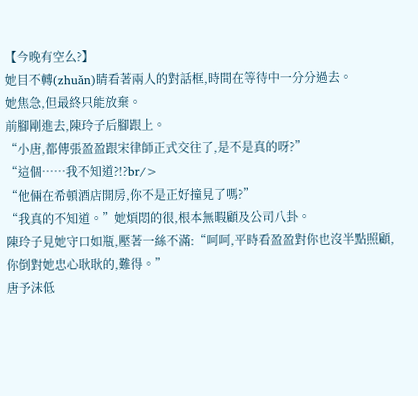【今晚有空么?】
她目不轉(zhuǎn)睛看著兩人的對話框,時間在等待中一分分過去。
她焦急,但最終只能放棄。
前腳剛進去,陳玲子后腳跟上。
“小唐,都傳張盈盈跟宋律師正式交往了,是不是真的呀?”
“這個……我不知道?!?br/>
“他倆在希頓酒店開房,你不是正好撞見了嗎?”
“我真的不知道。”她煩悶的很,根本無暇顧及公司八卦。
陳玲子見她守口如瓶,壓著一絲不滿:“呵呵,平時看盈盈對你也沒半點照顧,你倒對她忠心耿耿的,難得。”
唐予沫低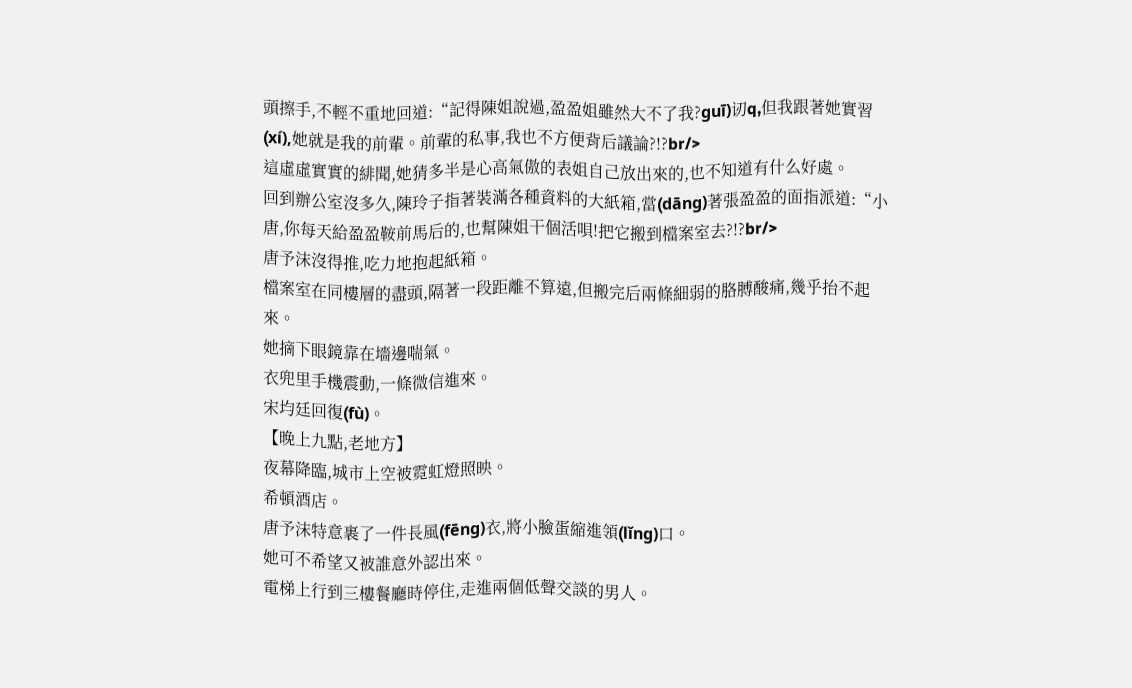頭擦手,不輕不重地回道:“記得陳姐說過,盈盈姐雖然大不了我?guī)讱q,但我跟著她實習(xí),她就是我的前輩。前輩的私事,我也不方便背后議論?!?br/>
這虛虛實實的緋聞,她猜多半是心高氣傲的表姐自己放出來的,也不知道有什么好處。
回到辦公室沒多久,陳玲子指著裝滿各種資料的大紙箱,當(dāng)著張盈盈的面指派道:“小唐,你每天給盈盈鞍前馬后的,也幫陳姐干個活唄!把它搬到檔案室去?!?br/>
唐予沫沒得推,吃力地抱起紙箱。
檔案室在同樓層的盡頭,隔著一段距離不算遠,但搬完后兩條細弱的胳膊酸痛,幾乎抬不起來。
她摘下眼鏡靠在墻邊喘氣。
衣兜里手機震動,一條微信進來。
宋均廷回復(fù)。
【晚上九點,老地方】
夜幕降臨,城市上空被霓虹燈照映。
希頓酒店。
唐予沫特意裹了一件長風(fēng)衣,將小臉蛋縮進領(lǐng)口。
她可不希望又被誰意外認出來。
電梯上行到三樓餐廳時停住,走進兩個低聲交談的男人。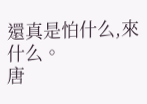還真是怕什么,來什么。
唐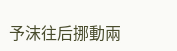予沫往后挪動兩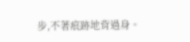步,不著痕跡地背過身。